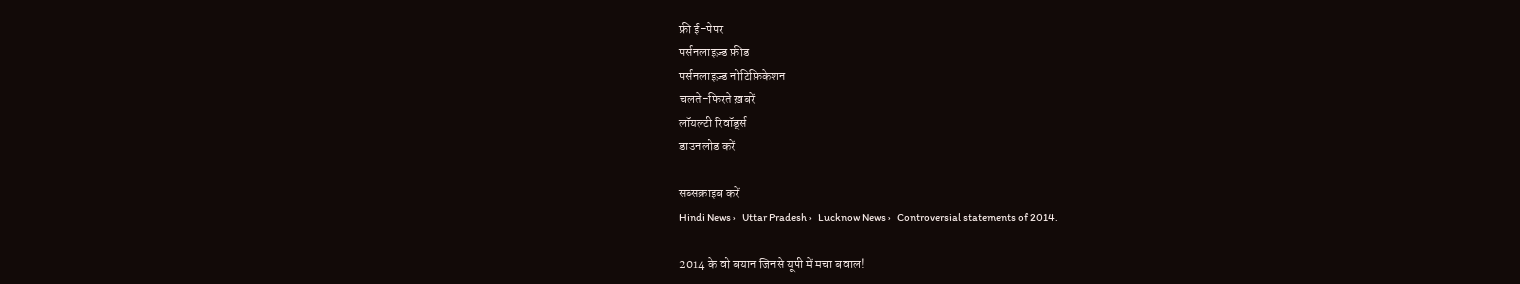फ्री ई-पेपर
पर्सनलाइज़्ड फ़ीड
पर्सनलाइज़्ड नोटिफ़िकेशन
चलते-फिरते ख़बरें
लॉयल्टी रिवॉर्ड्स
डाउनलोड करें

सब्सक्राइब करें
Hindi News ›   Uttar Pradesh ›   Lucknow News ›   Controversial statements of 2014.

2014 के वो बयान जिनसे यूपी में मचा बवाल!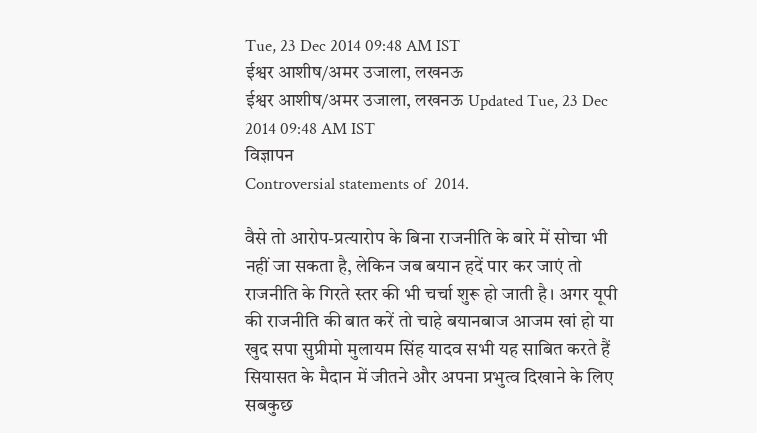Tue, 23 Dec 2014 09:48 AM IST
ईश्वर आशीष/अमर उजाला, लखनऊ
ईश्वर आशीष/अमर उजाला, लखनऊ Updated Tue, 23 Dec 2014 09:48 AM IST
विज्ञापन
Controversial statements of  2014.

वैसे तो आरोप-प्रत्यारोप के बिना राजनीति के बारे में सोचा भी नहीं जा सकता है, लेकिन जब बयान हदें पार कर जाएं तो राजनीति के गिरते स्तर की भी चर्चा शुरू हो जाती है। अगर यूपी की राजनीति की बात करें तो चाहे बयानबाज आजम खां हो या खुद सपा सुप्रीमो मुलायम सिंह यादव सभी यह साबित करते हैं सियासत के मैदान में जीतने और अपना प्रभुत्व दिखाने के लिए सबकुछ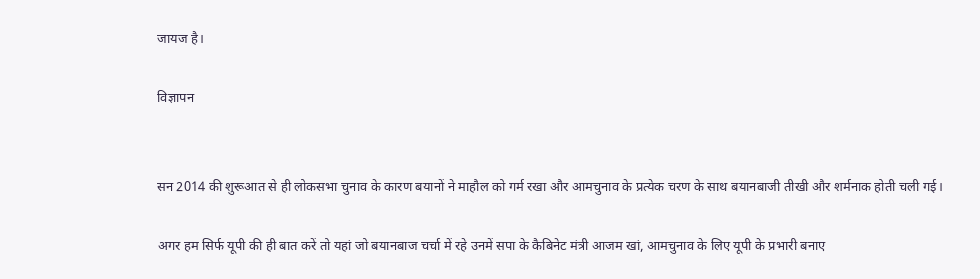जायज है।

विज्ञापन


सन 2014 की शुरूआत से ही लोकसभा चुनाव के कारण बयानों ने माहौल को गर्म रखा और आमचुनाव के प्रत्येक चरण के साथ बयानबाजी तीखी और शर्मनाक होती चली गई।

अगर हम सिर्फ यूपी की ही बात करें तो यहां जो बयानबाज चर्चा में रहे उनमें सपा के कैबिनेट मंत्री आजम खां, आमचुनाव के लिए यूपी के प्रभारी बनाए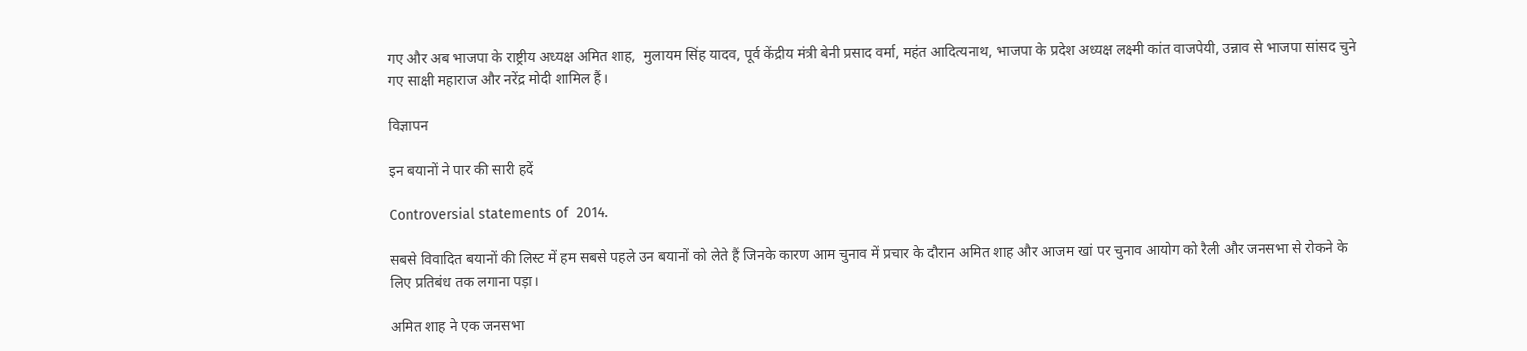गए और अब भाजपा के राष्ट्रीय अध्यक्ष अमित शाह,  मुलायम सिंह यादव, पूर्व केंद्रीय मंत्री बेनी प्रसाद वर्मा, महंत आदित्यनाथ, भाजपा के प्रदेश अध्यक्ष लक्ष्मी कांत वाजपेयी, उन्नाव से भाजपा सांसद चुने गए साक्षी महाराज और नरेंद्र मोदी शामिल हैं।

विज्ञापन

इन बयानों ने पार की सारी हदें

Controversial statements of  2014.

सबसे विवादित बयानों की लिस्ट में हम सबसे पहले उन बयानों को लेते हैं जिनके कारण आम चुनाव में प्रचार के दौरान अमित शाह और आजम खां पर चुनाव आयोग को रैली और जनसभा से रोकने के लिए प्रतिबंध तक लगाना पड़ा।

अमित शाह ने एक जनसभा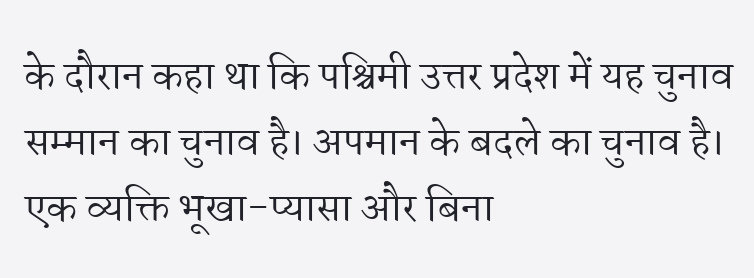के दौरान कहा था कि पश्चिमी उत्तर प्रदेश में यह चुनाव सम्मान का चुनाव है। अपमान के बदले का चुनाव है। एक व्यक्ति भूखा-प्यासा और बिना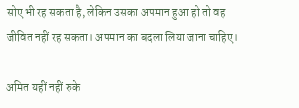सोए भी रह सकता है, लेकिन उसका अपमान हुआ हो तो वह जीवित नहीं रह सकता। अपमान का बदला लिया जाना चाहिए।

अमित यहीं नहीं रुके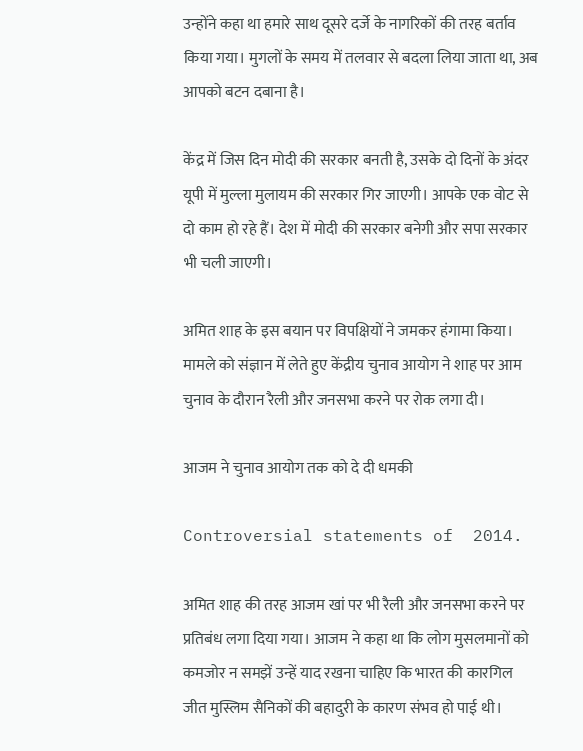उन्होंने कहा था हमारे साथ दूसरे दर्जे के नागरिकों की तरह बर्ताव किया गया। मुगलों के समय में तलवार से बदला लिया जाता था, अब आपको बटन दबाना है।

केंद्र में जिस दिन मोदी की सरकार बनती है, उसके दो दिनों के अंदर यूपी में मुल्ला मुलायम की सरकार गिर जाएगी। आपके एक वोट से दो काम हो रहे हैं। देश में मोदी की सरकार बनेगी और सपा सरकार भी चली जाएगी।

अमित शाह के इस बयान पर विपक्षियों ने जमकर हंगामा किया। मामले को संज्ञान में लेते हुए केंद्रीय चुनाव आयोग ने शाह पर आम चुनाव के दौरान रैली और जनसभा करने पर रोक लगा दी।

आजम ने चुनाव आयोग तक को दे दी धमकी

Controversial statements of  2014.

अमित शाह की तरह आजम खां पर भी रैली और जनसभा करने पर प्रतिबंध लगा दिया गया। आजम ने कहा था कि लोग मुसलमानों को कमजोर न समझें उन्हें याद रखना चाहिए कि भारत की कारगिल जीत मुस्लिम सैनिकों की बहादुरी के कारण संभव हो पाई थी।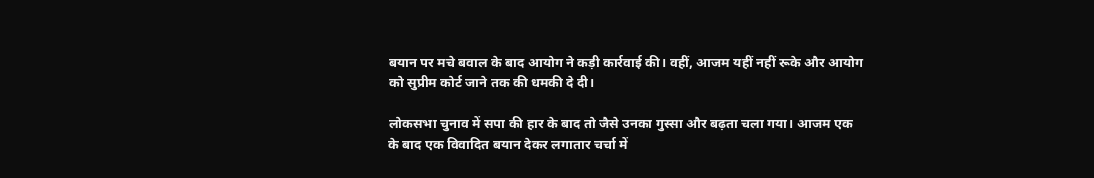बयान पर मचे बवाल के बाद आयोग ने कड़ी कार्रवाई की। वहीं, आजम यहीं नहीं रूके और आयोग को सुप्रीम कोर्ट जाने तक की धमकी दे दी।

लोकसभा चुनाव में सपा की हार के बाद तो जैसे उनका गुस्सा और बढ़ता चला गया। आजम एक के बाद एक विवादित बयान देकर लगातार चर्चा में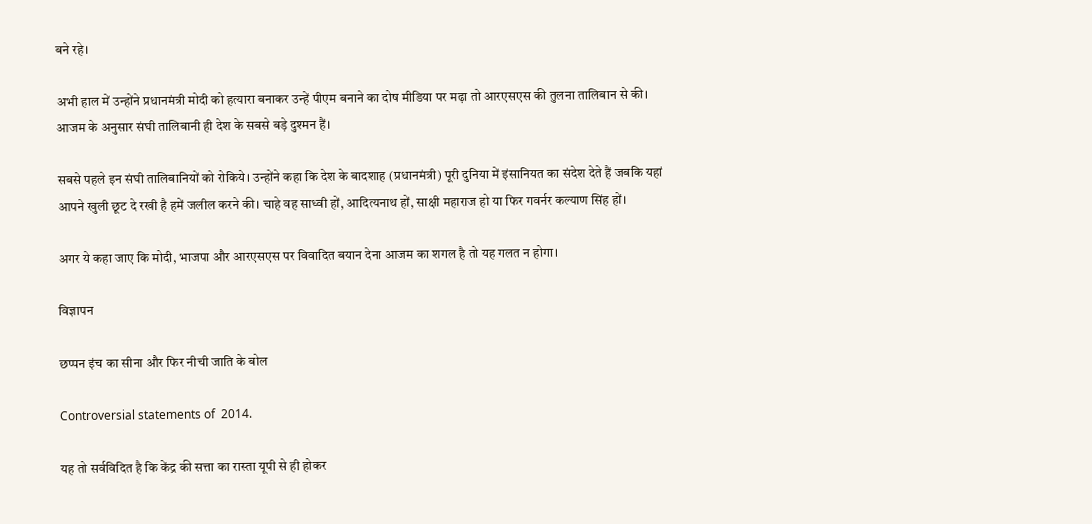बने रहे।

अभी हाल में उन्होंने प्रधानमंत्री मोदी को हत्यारा बनाकर उन्हें पीएम बनाने का दोष मीडिया पर मढ़ा तो आरएसएस की तुलना तालिबान से की। आजम के अनुसार संघी तालिबानी ही देश के सबसे बड़े दुश्मन हैं।

सबसे पहले इन संघी तालिबानियों को रोकिये। उन्होंने कहा कि देश के बादशाह (प्रधानमंत्री) पूरी दुनिया में इंसानियत का संदेश देते हैं जबकि यहां आपने खुली छूट दे रखी है हमें जलील करने की। चाहे वह साध्वी हों, आदित्यनाथ हों, साक्षी महाराज हो या फिर गवर्नर कल्याण सिंह हों।

अगर ये कहा जाए कि मोदी, भाजपा और आरएसएस पर विवादित बयान देना आजम का शगल है तो यह गलत न होगा।

विज्ञापन

छप्पन इंच का सीना और फिर नीची जाति के बोल

Controversial statements of  2014.

यह तो सर्वविदित है कि केंद्र की सत्ता का रास्ता यूपी से ही होकर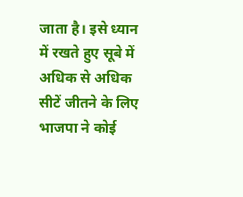जाता है। इसे ध्यान में रखते हुए सूबे में अधिक से अधिक सीटें जीतने के लिए भाजपा ने कोई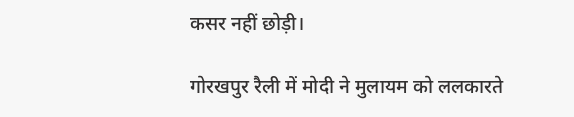कसर नहीं छोड़ी।

गोरखपुर रैली में मोदी ने मुलायम को ललकारते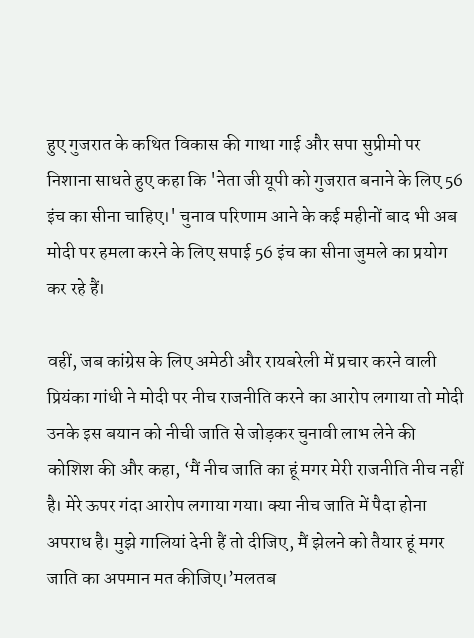हुए गुजरात के कथित विकास की गाथा गाई और सपा सुप्रीमो पर निशाना साधते हुए कहा कि 'नेता जी यूपी को गुजरात बनाने के लिए 56 इंच का सीना चाहिए।' चुनाव परिणाम आने के कई महीनों बाद भी अब मोदी पर हमला करने के लिए सपाई 56 इंच का सीना जुमले का प्रयोग कर रहे हैं।

वहीं, जब कांग्रेस के लिए अमेठी और रायबरेली में प्रचार करने वाली प्रियंका गांधी ने मोदी पर नीच राजनीति करने का आरोप लगाया तो मोदी उनके इस बयान को नीची जाति से जोड़कर चुनावी लाभ लेने की कोशिश की और कहा, ‘मैं नीच जाति का हूं मगर मेरी राजनीति नीच नहीं है। मेरे ऊपर गंदा आरोप लगाया गया। क्या नीच जाति में पैदा होना अपराध है। मुझे गालियां देनी हैं तो दीजिए, मैं झेलने को तैयार हूं मगर जाति का अपमान मत कीजिए।’मलतब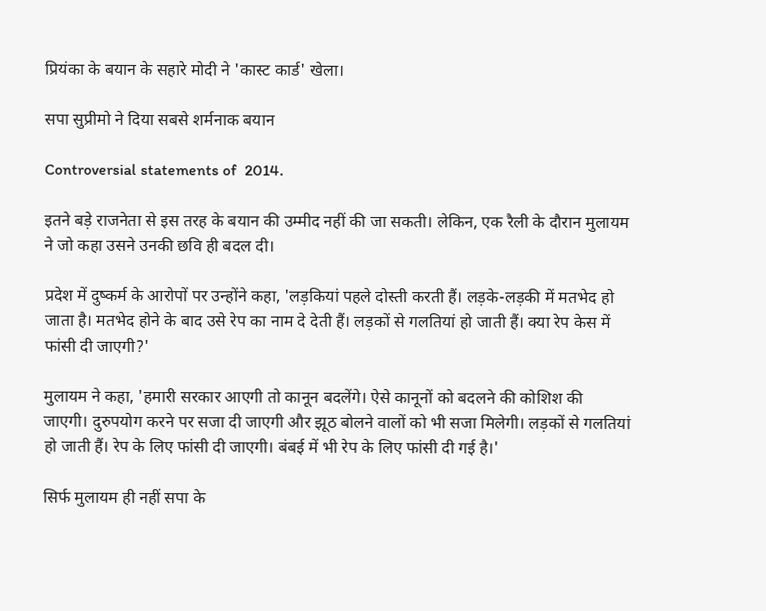प्रियंका के बयान के सहारे मोदी ने 'कास्ट कार्ड' खेला।

सपा सुप्रीमो ने दिया सबसे शर्मनाक बयान

Controversial statements of  2014.

इतने बड़े राजनेता से इस तरह के बयान की उम्मीद नहीं की जा सकती। लेकिन, एक रैली के दौरान मुलायम ने जो कहा उसने उनकी छवि ही बदल दी।

प्रदेश में दुष्कर्म के आरोपों पर उन्होंने कहा, 'लड़कियां पहले दोस्ती करती हैं। लड़के-लड़की में मतभेद हो जाता है। मतभेद होने के बाद उसे रेप का नाम दे देती हैं। लड़कों से ग‌लतियां हो जाती हैं। क्या रेप केस में फांसी दी जाएगी?'

मुलायम ने कहा, 'हमारी सरकार आएगी तो कानून बदलेंगे। ऐसे कानूनों को बदलने की कोशिश की जाएगी। दुरुपयोग करने पर सजा दी जाएगी और झूठ बोलने वालों को भी सजा मिलेगी। लड़कों से गलतियां हो जाती हैं। रेप के लिए फांसी दी जाएगी। बंबई में भी रेप के लिए फांसी दी गई है।'

सिर्फ मुलायम ही नहीं सपा के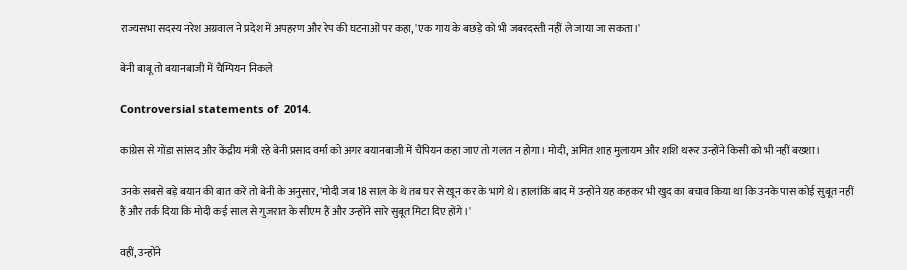राज्यसभा सदस्य नरेश अग्रवाल ने प्रदेश में अपहरण और रेप की घटनाओं पर कहा, 'एक गाय के बछड़े को भी जबरदस्ती नहीं ले जाया जा सकता।'

बेनी बाबू तो बयानबाजी में चैम्पियन निकले

Controversial statements of  2014.

कांग्रेस से गोंडा सांसद और केंद्रीय मंत्री रहे बेनी प्रसाद वर्मा को अगर बयानबाजी में चैंपियन कहा जाए तो गलत न होगा। मोदी, अमित शाह मुलायम और शशि थरूर उन्होंने किसी को भी नहीं बख्‍शा।

उनके सबसे बड़े बयान की बात करें तो बेनी के अनुसार, 'मोदी जब 18 साल के थे तब घर से खून कर के भागे थे। हालांकि बाद में उन्होंने यह कहकर भी खुद का बचाव किया था कि उनके पास कोई सुबूत नहीं हैं और तर्क दिया कि मोदी कई साल से गुजरात के सीएम हैं और उन्होंने सारे सुबूत मिटा दिए होंगे।'

वहीं, उन्होंने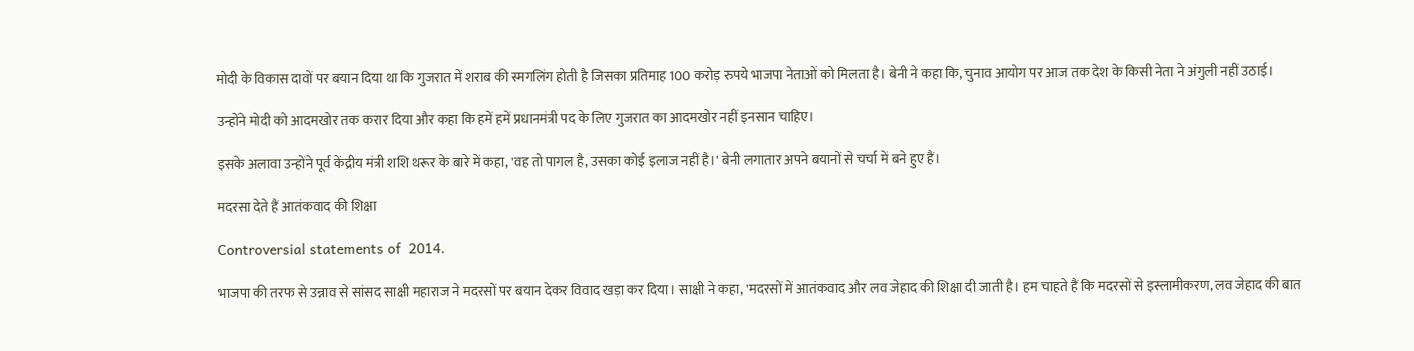मोदी के विकास दावों पर बयान दिया था कि गुजरात में शराब की स्मगलिंग होती है जिसका प्रतिमाह 100 करोड़ रुपये भाजपा नेताओं को मिलता है। बेनी ने कहा कि, चुनाव आयोग पर आज तक देश के किसी नेता ने अंगुली नहीं उठाई।

उन्होंने मोदी को आदमखोर तक करार दिया और कहा कि हमें हमें प्रधानमंत्री पद के लिए गुजरात का आदमखोर नहीं इनसान चाहिए।

इसके अलावा उन्होंने पूर्व केंद्रीय मंत्री शशि थरूर के बारे में कहा, 'वह तो पागल है, उसका कोई इलाज नहीं है।' बेनी लगातार अपने बयानों से चर्चा में बने हुए हैं।

मदरसा देते हैं आतंकवाद की शिक्षा

Controversial statements of  2014.

भाजपा की तरफ से उन्नाव से सांसद साक्षी महाराज ने मदरसों पर बयान देकर विवाद खड़ा कर दिया। साक्षी ने कहा, 'मदरसों में आतंकवाद और लव जेहाद की शिक्षा दी जाती है। हम चाहते हैं कि मदरसों से इस्लामीकरण, लव जेहाद की बात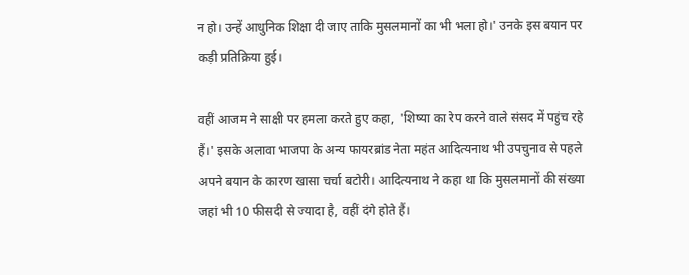न हो। उन्हें आधुनिक शिक्षा दी जाए ताकि मुसलमानों का भी भला हो।' उनके इस बयान पर कड़ी प्रतिक्रिया हुई।

वहीं आजम ने साक्षी पर हमला करते हुए कहा,  'शिष्या का रेप करने वाले संसद में पहुंच रहे हैं।' इसके अलावा भाजपा के अन्य फायरब्रांड नेता महंत आदित्यनाथ भी उपचुनाव से पहले अपने बयान के कारण खासा चर्चा बटोरी। आदित्यनाथ ने कहा था कि मुसलमानों की संख्या जहां भी 10 फीसदी से ज्यादा है, वहीं दंगे होते हैं।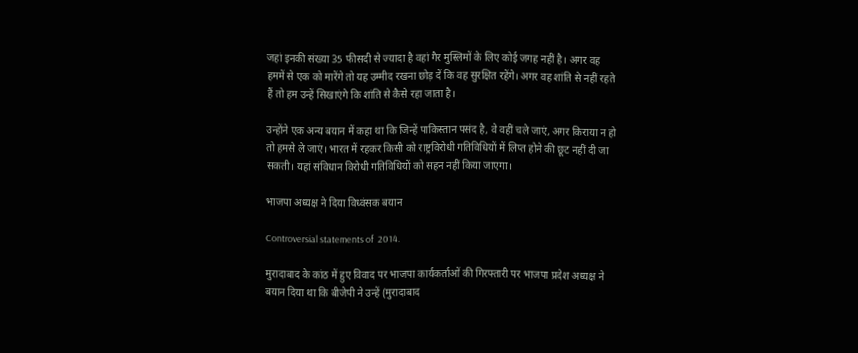जहां इनकी संख्या 35 फीसदी से ज्यादा है वहां गैर मुस्लिमों के लिए कोई जगह नहीं है। अगर वह हममें से एक को मारेंगे तो यह उम्मीद रखना छोड़ दें कि वह सुरक्षित रहेंगे। अगर वह शांति से नहीं रहते हैं तो हम उन्हें सिखाएंगे कि शांति से कैसे रहा जाता है।

उन्होंने एक अन्य बयान में कहा था कि जिन्हें पाकिस्तान पसंद है, वे वहीं चले जाएं, अगर किराया न हो तो हमसे ले जाएं। भारत में रहकर किसी को राष्ट्रविरोधी गतिविधियों में लिप्त होने की छूट नहीं दी जा सकती। यहां संविधान विरोधी गतिविधियों को सहन नहीं किया जाएगा।

भाजपा अध्यक्ष ने दिया विध्वंसक बयान

Controversial statements of  2014.

मुरादाबाद के कांठ में हुए विवाद पर भाजपा कार्यकर्ताओं की गिरफ्तारी पर भाजपा प्रदेश अध्‍यक्ष ने बयान दिया था कि बीजेपी ने उन्हें (मुरादाबाद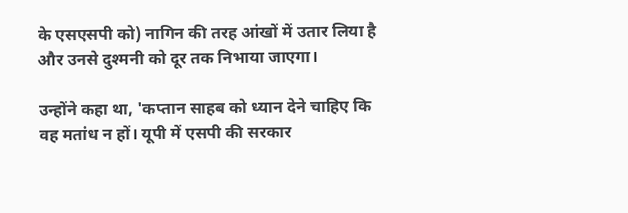के एसएसपी को) नागिन की तरह आंखों में उतार लिया है और उनसे दुश्मनी को दूर तक निभाया जाएगा।

उन्होंने कहा था, 'कप्तान साहब को ध्यान देने चाहिए कि वह मतांध न हों। यूपी में एसपी की सरकार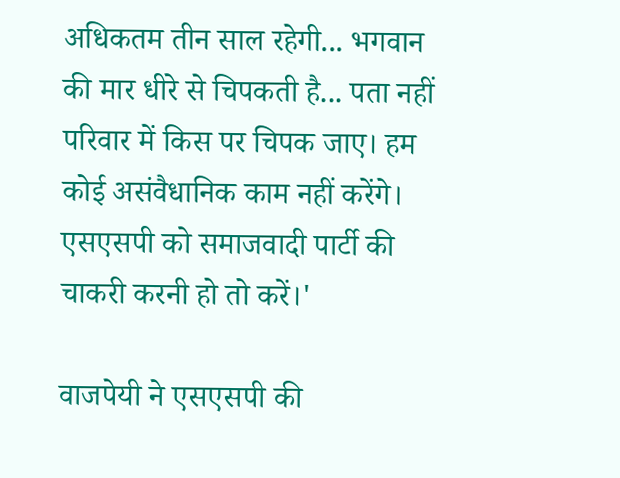अधिकतम तीन साल रहेगी... भगवान की मार धीरे से चिपकती है... पता नहीं परिवार में किस पर चिपक जाए। हम कोई असंवैधानिक काम नहीं करेंगे। एसएसपी को समाजवादी पार्टी की चाकरी करनी हो तो करें।'

वाजपेयी ने एसएसपी की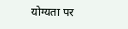योग्यता पर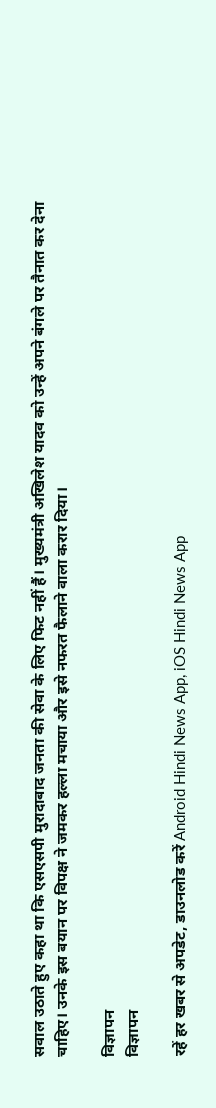सवाल उठाते हुए कहा था‌ कि एसएसपी मुरादाबाद जनता की सेवा के लिए फिट नहीं हैं। मुख्यमंत्री अखिलेश यादव को उन्हें अपने बंगले पर तैनात कर देना चाहिए। उनके इस बयान पर विपक्ष ने जमकर हल्ला मचाया और इसे नफरत फैलाने वाला करार दिया।

विज्ञापन
विज्ञापन

रहें हर खबर से अपडेट, डाउनलोड करें Android Hindi News App, iOS Hindi News App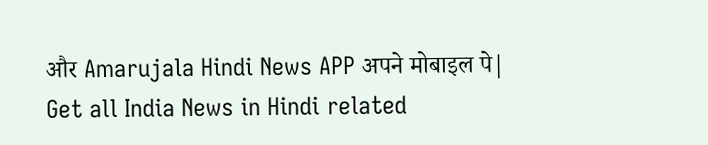और Amarujala Hindi News APP अपने मोबाइल पे|
Get all India News in Hindi related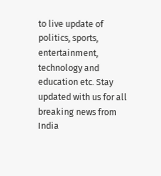to live update of politics, sports, entertainment, technology and education etc. Stay updated with us for all breaking news from India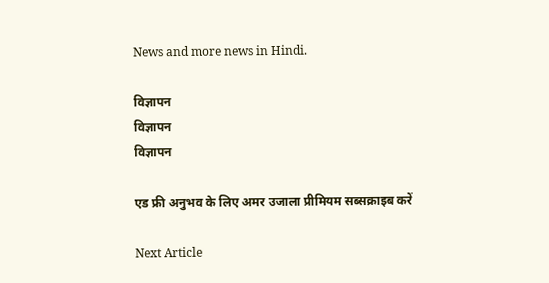News and more news in Hindi.

विज्ञापन
विज्ञापन
विज्ञापन

एड फ्री अनुभव के लिए अमर उजाला प्रीमियम सब्सक्राइब करें

Next Article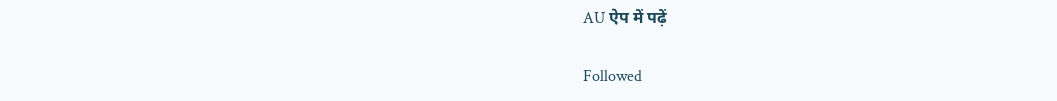AU ऐप में पढ़ें

Followed